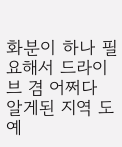화분이 하나 필요해서 드라이브 겸 어쩌다 알게된 지역 도예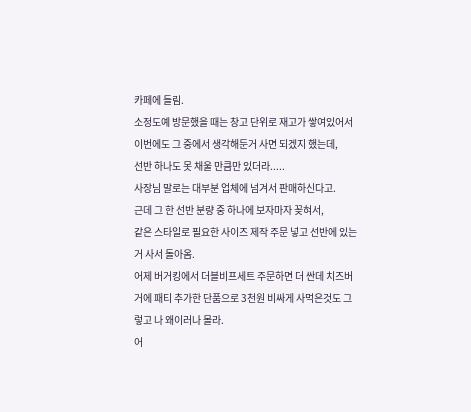카페에 들림.
소정도예 방문했을 때는 창고 단위로 재고가 쌓여있어서 이번에도 그 중에서 생각해둔거 사면 되겠지 했는데,
선반 하나도 못 채울 만큼만 있더라.....
사장님 말로는 대부분 업체에 넘겨서 판매하신다고.
근데 그 한 선반 분량 중 하나에 보자마자 꽂혀서,
같은 스타일로 필요한 사이즈 제작 주문 넣고 선반에 있는 거 사서 돌아옴.
어제 버거킹에서 더블비프세트 주문하면 더 싼데 치즈버거에 패티 추가한 단품으로 3천원 비싸게 사먹은것도 그렇고 나 왜이러나 몰라.
어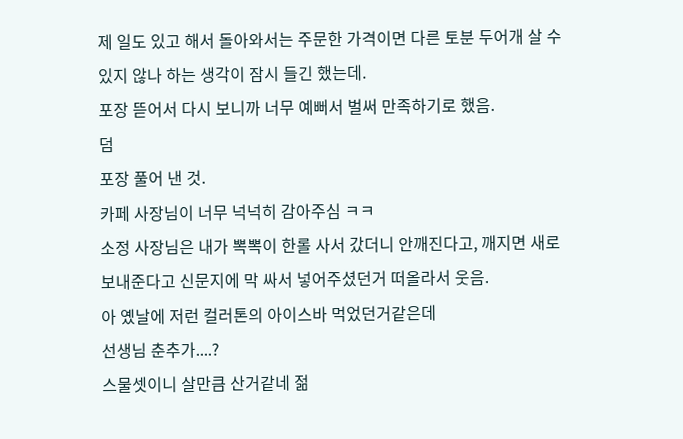제 일도 있고 해서 돌아와서는 주문한 가격이면 다른 토분 두어개 살 수 있지 않나 하는 생각이 잠시 들긴 했는데.
포장 뜯어서 다시 보니까 너무 예뻐서 벌써 만족하기로 했음.
덤
포장 풀어 낸 것.
카페 사장님이 너무 넉넉히 감아주심 ㅋㅋ
소정 사장님은 내가 뽁뽁이 한롤 사서 갔더니 안깨진다고, 깨지면 새로 보내준다고 신문지에 막 싸서 넣어주셨던거 떠올라서 웃음.
아 옜날에 저런 컬러톤의 아이스바 먹었던거같은데
선생님 춘추가....?
스물셋이니 살만큼 산거같네 젊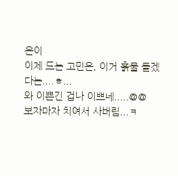은이
이제 드는 고민은, 이거 흙물 들겠다는....ㅎ...
와 이쁜긴 겁나 이쁘네.....@@
보자마자 치여서 사버림...ㅋ